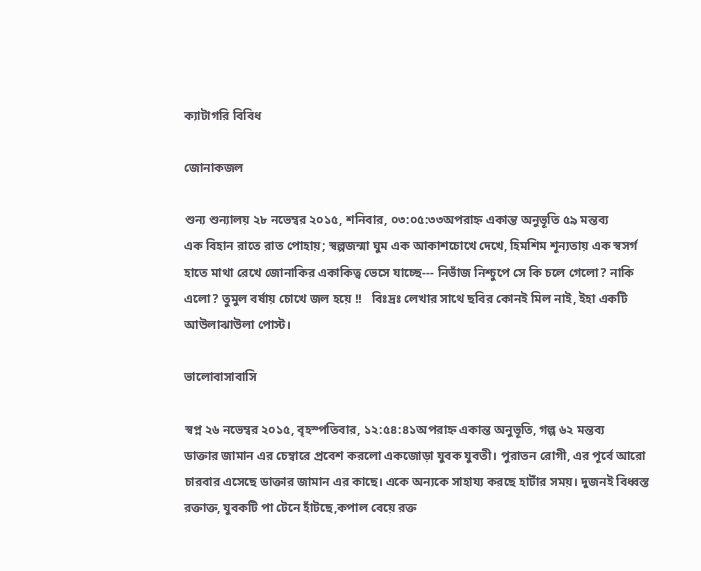ক্যাটাগরি বিবিধ

জোনাকজল

শুন্য শুন্যালয় ২৮ নভেম্বর ২০১৫, শনিবার, ০৩:০৫:৩৩অপরাহ্ন একান্ত অনুভূতি ৫৯ মন্তব্য
এক বিহান রাতে রাত পোহায়; স্বল্পজন্মা ঘুম এক আকাশচোখে দেখে, হিমশিম শূন্যতায় এক স্বসর্গ হাতে মাথা রেখে জোনাকির একাকিত্ব ভেসে যাচ্ছে--- নিভাঁজ নিশ্চুপে সে কি চলে গেলো? নাকি এলো? তুমুল বর্ষায় চোখে জল হয়ে !!   বিঃদ্রঃ লেখার সাথে ছবির কোনই মিল নাই, ইহা একটি আউলাঝাউলা পোস্ট।

ভালোবাসাবাসি

স্বপ্ন ২৬ নভেম্বর ২০১৫, বৃহস্পতিবার, ১২:৫৪:৪১অপরাহ্ন একান্ত অনুভূতি, গল্প ৬২ মন্তব্য
ডাক্তার জামান এর চেম্বারে প্রবেশ করলো একজোড়া যুবক যুবতী। পুরাতন রোগী, এর পূর্বে আরো চারবার এসেছে ডাক্তার জামান এর কাছে। একে অন্যকে সাহায্য করছে হাটাঁর সময়। দুজনই বিধ্বস্ত রক্তাক্ত, যুবকটি পা টেনে হাঁটছে,কপাল বেয়ে রক্ত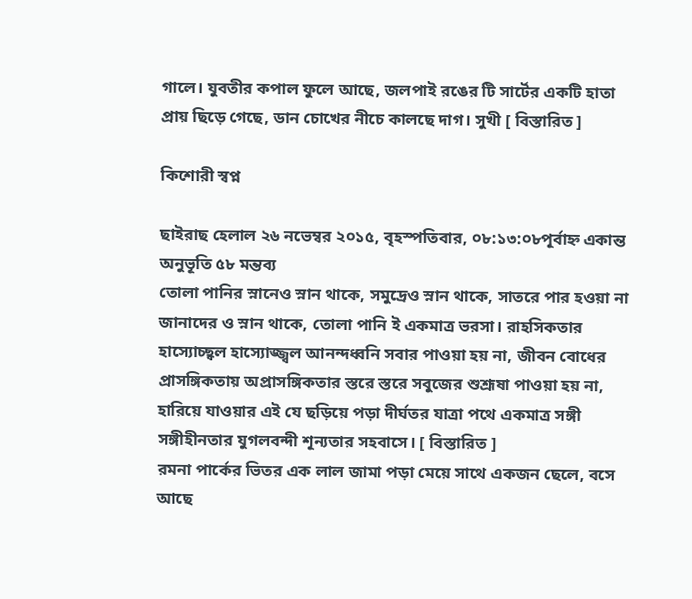গালে। যুবতীর কপাল ফুলে আছে, জলপাই রঙের টি সার্টের একটি হাতা প্রায় ছিড়ে গেছে, ডান চোখের নীচে কালছে দাগ। সুখী [ বিস্তারিত ]

কিশোরী স্বপ্ন

ছাইরাছ হেলাল ২৬ নভেম্বর ২০১৫, বৃহস্পতিবার, ০৮:১৩:০৮পূর্বাহ্ন একান্ত অনুভূতি ৫৮ মন্তব্য
তোলা পানির স্নানেও স্নান থাকে, সমুদ্রেও স্নান থাকে, সাতরে পার হওয়া না জানাদের ও স্নান থাকে, তোলা পানি ই একমাত্র ভরসা। রাহসিকতার হাস্যোচ্ছ্বল হাস্যোজ্জ্বল আনন্দধ্বনি সবার পাওয়া হয় না, জীবন বোধের প্রাসঙ্গিকতায় অপ্রাসঙ্গিকতার স্তরে স্তরে সবুজের শুশ্রূষা পাওয়া হয় না, হারিয়ে যাওয়ার এই যে ছড়িয়ে পড়া দীর্ঘতর যাত্রা পথে একমাত্র সঙ্গী সঙ্গীহীনতার যুগলবন্দী শূন্যতার সহবাসে। [ বিস্তারিত ]
রমনা পার্কের ভিতর এক লাল জামা পড়া মেয়ে সাথে একজন ছেলে, বসে আছে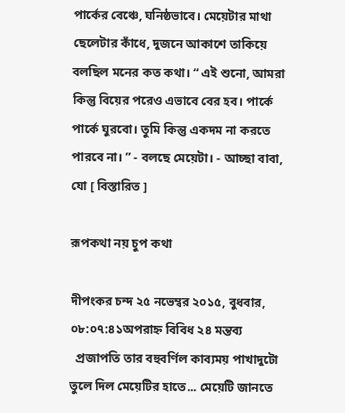পার্কের বেঞ্চে, ঘনিষ্ঠভাবে। মেয়েটার মাথা ছেলেটার কাঁধে, দুজনে আকাশে তাকিয়ে বলছিল মনের কত কথা। “ এই শুনো, আমরা কিন্তু বিয়ের পরেও এভাবে বের হব। পার্কে পার্কে ঘুরবো। তুমি কিন্তু একদম না করতে পারবে না। ” - বলছে মেয়েটা। - আচ্ছা বাবা, যো [ বিস্তারিত ]

রূপকথা নয় চুপ কথা

দীপংকর চন্দ ২৫ নভেম্বর ২০১৫, বুধবার, ০৮:০৭:৪১অপরাহ্ন বিবিধ ২৪ মন্তব্য
  প্রজাপতি তার বহুবর্ণিল কাব্যময় পাখাদুটো তুলে দিল মেয়েটির হাতে... মেয়েটি জানতে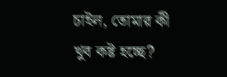চাইল, তোমার কী খুব কষ্ট হচ্ছে?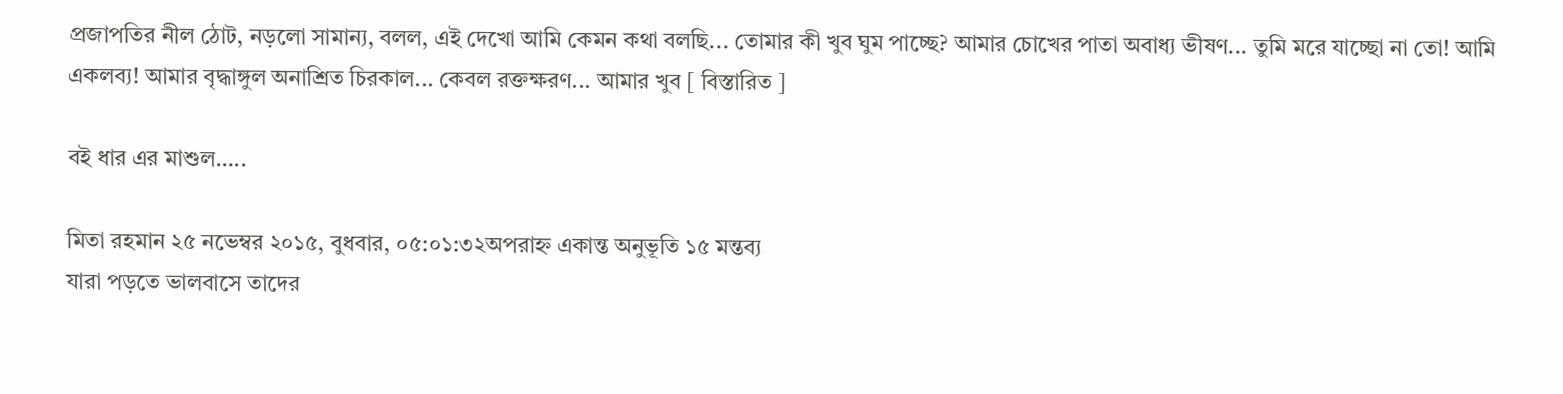প্রজাপতির নীল ঠোট, নড়লো সামান্য, বলল, এই দেখো আমি কেমন কথা বলছি... তোমার কী খুব ঘুম পাচ্ছে? আমার চোখের পাতা অবাধ্য ভীষণ... তুমি মরে যাচ্ছো না তো! আমি একলব্য! আমার বৃদ্ধাঙ্গুল অনাশ্রিত চিরকাল... কেবল রক্তক্ষরণ... আমার খুব [ বিস্তারিত ]

বই ধার এর মাশুল…..

মিতা রহমান ২৫ নভেম্বর ২০১৫, বুধবার, ০৫:০১:৩২অপরাহ্ন একান্ত অনুভূতি ১৫ মন্তব্য
যারা পড়তে ভালবাসে তাদের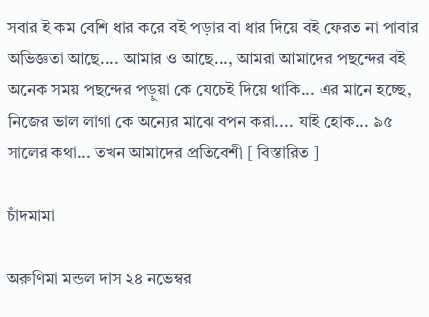সবার ই কম বেশি ধার করে বই পড়ার বা ধার দিয়ে বই ফেরত না পাবার অভিজ্ঞতা আছে.... আমার ও আছে..., আমরা আমাদের পছন্দের বই অনেক সময় পছন্দের পড়ুয়া কে যেচেই দিয়ে থাকি... এর মানে হচ্ছে, নিজের ভাল লাগা কে অন্যের মাঝে বপন করা.... যাই হোক... ৯৫ সালের কথা... তখন আমাদের প্রতিবেশী [ বিস্তারিত ]

চাঁদমামা

অরুণিমা মন্ডল দাস ২৪ নভেম্বর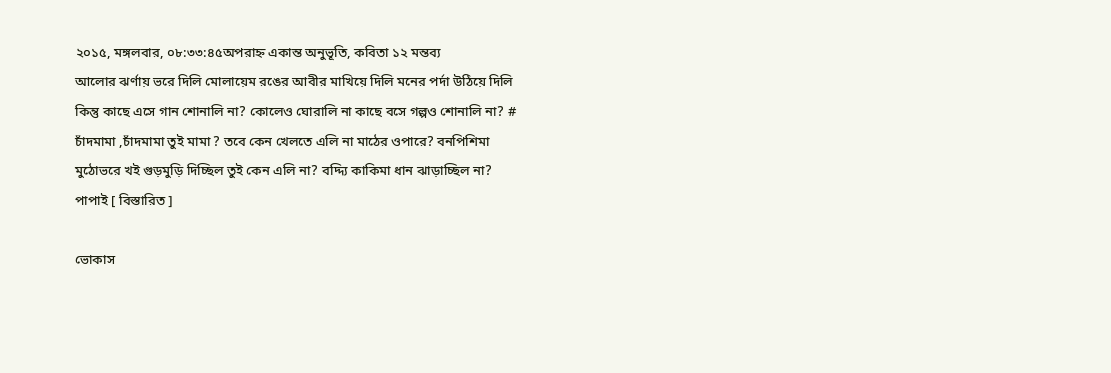২০১৫, মঙ্গলবার, ০৮:৩৩:৪৫অপরাহ্ন একান্ত অনুভূতি, কবিতা ১২ মন্তব্য
আলোর ঝর্ণায় ভরে দিলি মোলায়েম রঙের আবীর মাখিয়ে দিলি মনের পর্দা উঠিয়ে দিলি কিন্তু কাছে এসে গান শোনালি না? কোলেও ঘোরালি না কাছে বসে গল্পও শোনালি না? # চাঁদমামা ,চাঁদমামা তুই মামা ? তবে কেন খেলতে এলি না মাঠের ওপারে? বনপিশিমা মুঠোভরে খই গুড়মুড়ি দিচ্ছিল তুই কেন এলি না? বদ্দ্যি কাকিমা ধান ঝাড়াচ্ছিল না? পাপাই [ বিস্তারিত ]

ভোকাস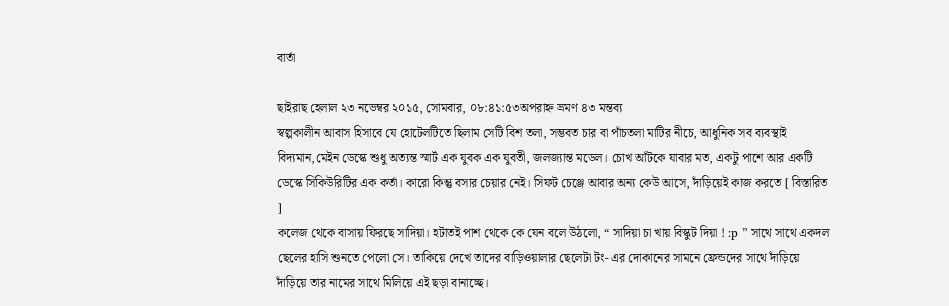বার্তা

ছাইরাছ হেলাল ২৩ নভেম্বর ২০১৫, সোমবার, ০৮:৪১:৫৩অপরাহ্ন ভ্রমণ ৪৩ মন্তব্য
স্বল্পকালীন আবাস হিসাবে যে হোটেলটিতে ছিলাম সেটি বিশ তলা, সম্ভবত চার বা পাঁচতলা মাটির নীচে, আধুনিক সব ব্যবস্থাই বিদ্যমান,মেইন ডেস্কে শুধু অত্যন্ত স্মার্ট এক যুবক এক যুবতী, জলজ্যান্ত মডেল। চোখ আঁটকে যাবার মত, একটু পাশে আর একটি ডেস্কে সিকিউরিটির এক কর্তা। কারো কিন্তু বসার চেয়ার নেই। সিফট চেঞ্জে আবার অন্য কেউ আসে, দাঁড়িয়েই কাজ করতে [ বিস্তারিত ]
কলেজ থেকে বাসায় ফিরছে সাদিয়া। হটাতই পাশ থেকে কে যেন বলে উঠলো, “ সাদিয়া চা খায় বিস্কুট দিয়া ! :p ” সাথে সাথে একদল ছেলের হাসি শুনতে পেলো সে। তাকিয়ে দেখে তাদের বাড়িওয়ালার ছেলেটা টং- এর দোকানের সামনে ফ্রেন্ডদের সাথে দাঁড়িয়ে দাঁড়িয়ে তার নামের সাথে মিলিয়ে এই ছড়া বানাচ্ছে।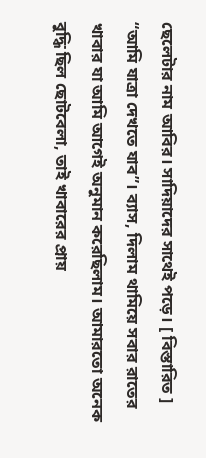ছেলেটার নাম আবির। সাদিয়াদের সাথেই পড়ে। [ বিস্তারিত ]
“আমি যাত্রা দেখতে যাব”। ব্যাস, দিলাম থামিয়ে সবার রাতের খাবার যা আমি আগেই অনুমান করেছিলাম। আমারতো অনেক বুদ্ধি ছিল ছোটবেলা, তাই খাবারের প্রায়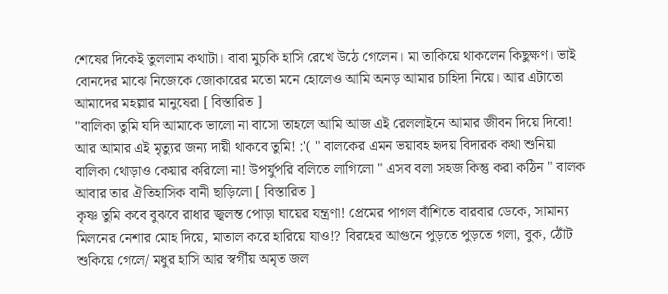শেষের দিকেই তুললাম কথাটা। বাবা মুচকি হাসি রেখে উঠে গেলেন। মা তাকিয়ে থাকলেন কিছুক্ষণ। ভাই বোনদের মাঝে নিজেকে জোকারের মতো মনে হোলেও আমি অনড় আমার চাহিদা নিয়ে। আর এটাতো আমাদের মহল্লার মানুষেরা [ বিস্তারিত ]
"বালিকা তুমি যদি আমাকে ভালো না বাসো তাহলে আমি আজ এই রেললাইনে আমার জীবন দিয়ে দিবো! আর আমার এই মৃত্যুর জন্য দায়ী থাকবে তুমি! :'( " বালকের এমন ভয়াবহ হৃদয় বিদারক কথা শুনিয়া বালিকা থোড়াও কেয়ার করিলো না! উপর্যুপরি বলিতে লাগিলো " এসব বলা সহজ কিন্তু করা কঠিন " বালক আবার তার ঐতিহাসিক বানী ছাড়িলো [ বিস্তারিত ]
কৃষ্ণ তুমি কবে বুঝবে রাধার জ্বলন্ত পোড়া ঘায়ের যন্ত্রণা! প্রেমের পাগল বাঁশিতে বারবার ডেকে, সামান্য মিলনের নেশার মোহ দিয়ে, মাতাল করে হারিয়ে যাও!? বিরহের আগুনে পুড়তে পুড়তে গলা, বুক, ঠোঁট শুকিয়ে গেলে/ মধুর হাসি আর স্বর্গীয় অমৃত জল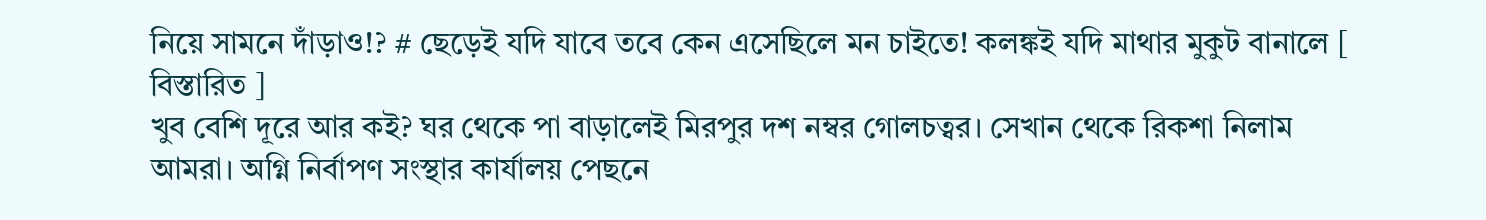নিয়ে সামনে দাঁড়াও!? # ছেড়েই যদি যাবে তবে কেন এসেছিলে মন চাইতে! কলঙ্কই যদি মাথার মুকুট বানালে [ বিস্তারিত ]
খুব বেশি দূরে আর কই? ঘর থেকে পা বাড়ালেই মিরপুর দশ নম্বর গোলচত্বর। সেখান থেকে রিকশা নিলাম আমরা। অগ্নি নির্বাপণ সংস্থার কার্যালয় পেছনে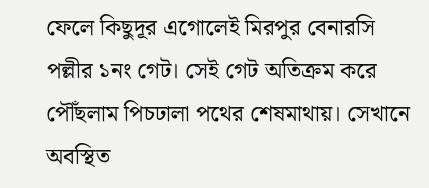ফেলে কিছুদূর এগোলেই মিরপুর বেনারসি পল্লীর ১নং গেট। সেই গেট অতিক্রম করে পৌঁছলাম পিচঢালা পথের শেষমাথায়। সেখানে অবস্থিত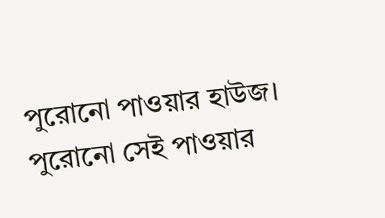পুরোনো পাওয়ার হাউজ। পুরোনো সেই পাওয়ার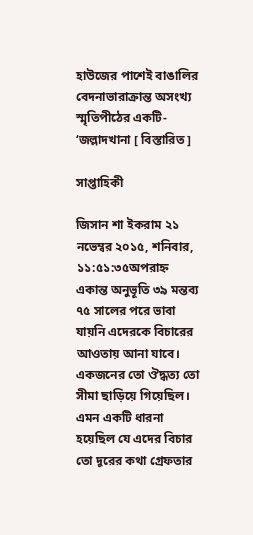হাউজের পাশেই বাঙালির বেদনাভারাক্রান্ত অসংখ্য স্মৃতিপীঠের একটি- ‘জল্লাদখানা [ বিস্তারিত ]

সাপ্তাহিকী

জিসান শা ইকরাম ২১ নভেম্বর ২০১৫, শনিবার, ১১:৫১:৩৫অপরাহ্ন একান্ত অনুভূতি ৩৯ মন্তব্য
৭৫ সালের পরে ভাবা যায়নি এদেরকে বিচারের আওতায় আনা যাবে। একজনের তো ঔদ্ধত্য তো সীমা ছাড়িয়ে গিয়েছিল। এমন একটি ধারনা হয়েছিল যে এদের বিচার তো দূরের কথা গ্রেফতার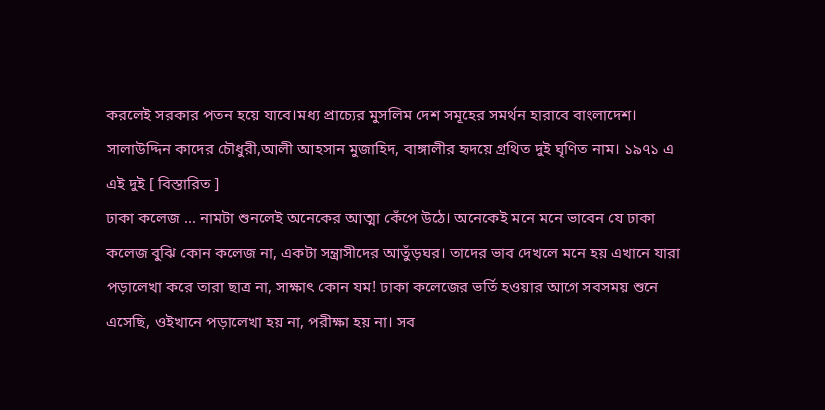করলেই সরকার পতন হয়ে যাবে।মধ্য প্রাচ্যের মুসলিম দেশ সমূহের সমর্থন হারাবে বাংলাদেশ। সালাউদ্দিন কাদের চৌধুরী,আলী আহসান মুজাহিদ, বাঙ্গালীর হৃদয়ে গ্রথিত দুই ঘৃণিত নাম। ১৯৭১ এ এই দুই [ বিস্তারিত ]
ঢাকা কলেজ ... নামটা শুনলেই অনেকের আত্মা কেঁপে উঠে। অনেকেই মনে মনে ভাবেন যে ঢাকা কলেজ বুঝি কোন কলেজ না, একটা সন্ত্রাসীদের আতুঁড়ঘর। তাদের ভাব দেখলে মনে হয় এখানে যারা পড়ালেখা করে তারা ছাত্র না, সাক্ষাৎ কোন যম! ঢাকা কলেজের ভর্তি হওয়ার আগে সবসময় শুনে এসেছি, ওইখানে পড়ালেখা হয় না, পরীক্ষা হয় না। সব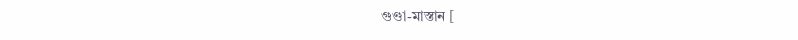গুণ্ডা-মাস্তান [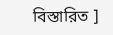বিস্তারিত ]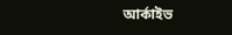আর্কাইভ